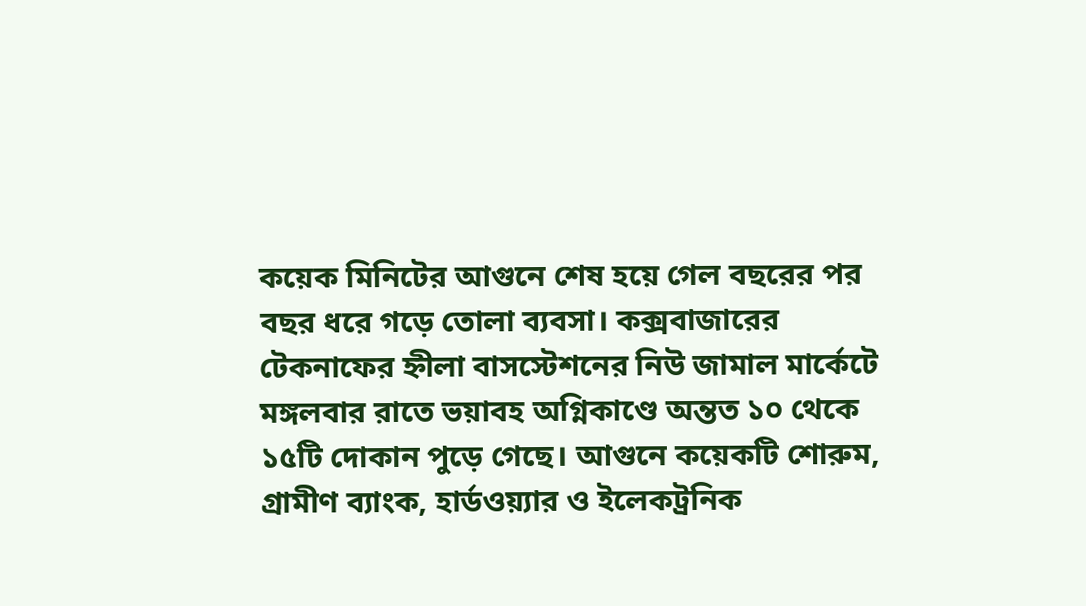কয়েক মিনিটের আগুনে শেষ হয়ে গেল বছরের পর বছর ধরে গড়ে তোলা ব্যবসা। কক্সবাজারের টেকনাফের হ্নীলা বাসস্টেশনের নিউ জামাল মার্কেটে মঙ্গলবার রাতে ভয়াবহ অগ্নিকাণ্ডে অন্তত ১০ থেকে ১৫টি দোকান পুড়ে গেছে। আগুনে কয়েকটি শোরুম, গ্রামীণ ব্যাংক, হার্ডওয়্যার ও ইলেকট্রনিক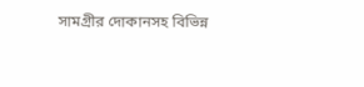সামগ্রীর দোকানসহ বিভিন্ন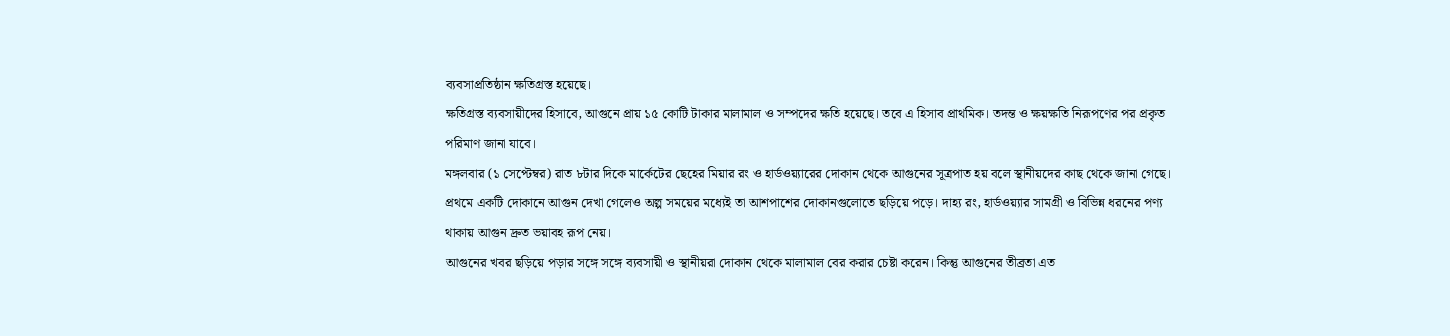ব্যবসাপ্রতিষ্ঠান ক্ষতিগ্রস্ত হয়েছে।
ক্ষতিগ্রস্ত ব্যবসায়ীদের হিসাবে, আগুনে প্রায় ১৫ কোটি টাকার মালামাল ও সম্পদের ক্ষতি হয়েছে। তবে এ হিসাব প্রাথমিক। তদন্ত ও ক্ষয়ক্ষতি নিরূপণের পর প্রকৃত পরিমাণ জানা যাবে।
মঙ্গলবার (১ সেপ্টেম্বর) রাত ৮টার দিকে মার্কেটের ছেহের মিয়ার রং ও হার্ডওয়্যারের দোকান থেকে আগুনের সূত্রপাত হয় বলে স্থানীয়দের কাছ থেকে জানা গেছে। প্রথমে একটি দোকানে আগুন দেখা গেলেও অল্প সময়ের মধ্যেই তা আশপাশের দোকানগুলোতে ছড়িয়ে পড়ে। দাহ্য রং, হার্ডওয়্যার সামগ্রী ও বিভিন্ন ধরনের পণ্য থাকায় আগুন দ্রুত ভয়াবহ রূপ নেয়।
আগুনের খবর ছড়িয়ে পড়ার সঙ্গে সঙ্গে ব্যবসায়ী ও স্থানীয়রা দোকান থেকে মালামাল বের করার চেষ্টা করেন। কিন্তু আগুনের তীব্রতা এত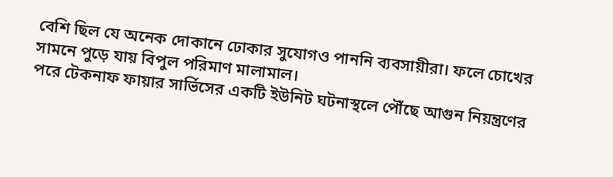বেশি ছিল যে অনেক দোকানে ঢোকার সুযোগও পাননি ব্যবসায়ীরা। ফলে চোখের সামনে পুড়ে যায় বিপুল পরিমাণ মালামাল।
পরে টেকনাফ ফায়ার সার্ভিসের একটি ইউনিট ঘটনাস্থলে পৌঁছে আগুন নিয়ন্ত্রণের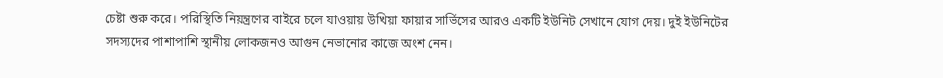চেষ্টা শুরু করে। পরিস্থিতি নিয়ন্ত্রণের বাইরে চলে যাওয়ায় উখিয়া ফায়ার সার্ভিসের আরও একটি ইউনিট সেখানে যোগ দেয়। দুই ইউনিটের সদস্যদের পাশাপাশি স্থানীয় লোকজনও আগুন নেভানোর কাজে অংশ নেন।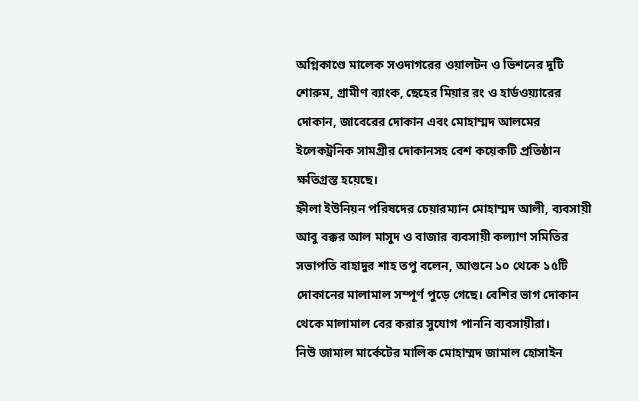অগ্নিকাণ্ডে মালেক সওদাগরের ওয়ালটন ও ভিশনের দুটি শোরুম, গ্রামীণ ব্যাংক, ছেহের মিয়ার রং ও হার্ডওয়্যারের দোকান, জাবেরের দোকান এবং মোহাম্মদ আলমের ইলেকট্রনিক সামগ্রীর দোকানসহ বেশ কয়েকটি প্রতিষ্ঠান ক্ষতিগ্রস্ত হয়েছে।
হ্নীলা ইউনিয়ন পরিষদের চেয়ারম্যান মোহাম্মদ আলী, ব্যবসায়ী আবু বক্কর আল মাসুদ ও বাজার ব্যবসায়ী কল্যাণ সমিতির সভাপতি বাহাদুর শাহ তপু বলেন, আগুনে ১০ থেকে ১৫টি দোকানের মালামাল সম্পূর্ণ পুড়ে গেছে। বেশির ভাগ দোকান থেকে মালামাল বের করার সুযোগ পাননি ব্যবসায়ীরা।
নিউ জামাল মার্কেটের মালিক মোহাম্মদ জামাল হোসাইন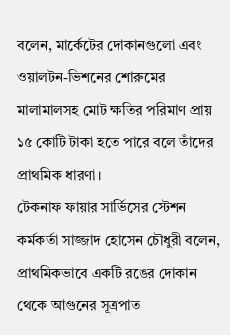বলেন, মার্কেটের দোকানগুলো এবং ওয়ালটন-ভিশনের শোরুমের মালামালসহ মোট ক্ষতির পরিমাণ প্রায় ১৫ কোটি টাকা হতে পারে বলে তাঁদের প্রাথমিক ধারণা।
টেকনাফ ফায়ার সার্ভিসের স্টেশন কর্মকর্তা সাজ্জাদ হোসেন চৌধুরী বলেন, প্রাথমিকভাবে একটি রঙের দোকান থেকে আগুনের সূত্রপাত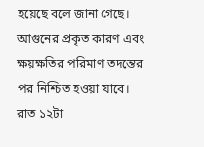হয়েছে বলে জানা গেছে। আগুনের প্রকৃত কারণ এবং ক্ষয়ক্ষতির পরিমাণ তদন্তের পর নিশ্চিত হওয়া যাবে।
রাত ১২টা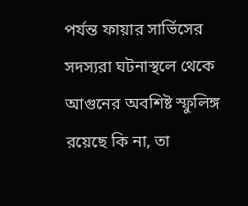পর্যন্ত ফায়ার সার্ভিসের সদস্যরা ঘটনাস্থলে থেকে আগুনের অবশিষ্ট স্ফুলিঙ্গ রয়েছে কি না, তা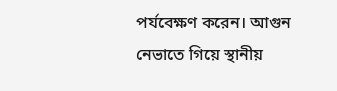পর্যবেক্ষণ করেন। আগুন নেভাতে গিয়ে স্থানীয়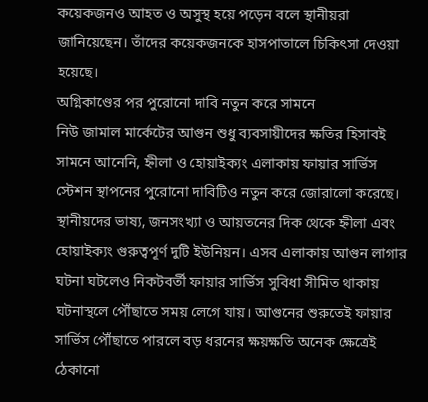কয়েকজনও আহত ও অসুস্থ হয়ে পড়েন বলে স্থানীয়রা জানিয়েছেন। তাঁদের কয়েকজনকে হাসপাতালে চিকিৎসা দেওয়া হয়েছে।
অগ্নিকাণ্ডের পর পুরোনো দাবি নতুন করে সামনে
নিউ জামাল মার্কেটের আগুন শুধু ব্যবসায়ীদের ক্ষতির হিসাবই সামনে আনেনি, হ্নীলা ও হোয়াইক্যং এলাকায় ফায়ার সার্ভিস স্টেশন স্থাপনের পুরোনো দাবিটিও নতুন করে জোরালো করেছে।
স্থানীয়দের ভাষ্য, জনসংখ্যা ও আয়তনের দিক থেকে হ্নীলা এবং হোয়াইক্যং গুরুত্বপূর্ণ দুটি ইউনিয়ন। এসব এলাকায় আগুন লাগার ঘটনা ঘটলেও নিকটবর্তী ফায়ার সার্ভিস সুবিধা সীমিত থাকায় ঘটনাস্থলে পৌঁছাতে সময় লেগে যায়। আগুনের শুরুতেই ফায়ার সার্ভিস পৌঁছাতে পারলে বড় ধরনের ক্ষয়ক্ষতি অনেক ক্ষেত্রেই ঠেকানো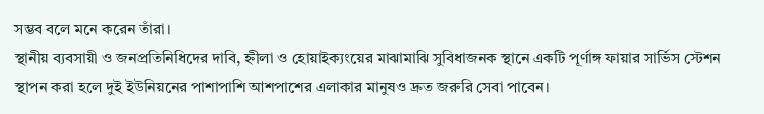সম্ভব বলে মনে করেন তাঁরা।
স্থানীয় ব্যবসায়ী ও জনপ্রতিনিধিদের দাবি, হ্নীলা ও হোয়াইক্যংয়ের মাঝামাঝি সুবিধাজনক স্থানে একটি পূর্ণাঙ্গ ফায়ার সার্ভিস স্টেশন স্থাপন করা হলে দুই ইউনিয়নের পাশাপাশি আশপাশের এলাকার মানুষও দ্রুত জরুরি সেবা পাবেন।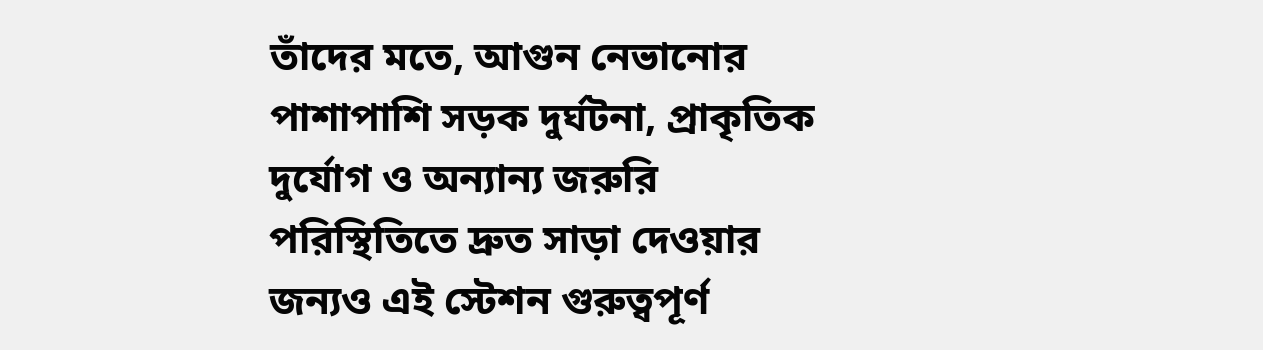তাঁদের মতে, আগুন নেভানোর পাশাপাশি সড়ক দুর্ঘটনা, প্রাকৃতিক দুর্যোগ ও অন্যান্য জরুরি পরিস্থিতিতে দ্রুত সাড়া দেওয়ার জন্যও এই স্টেশন গুরুত্বপূর্ণ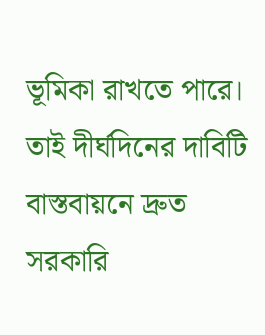ভূমিকা রাখতে পারে। তাই দীর্ঘদিনের দাবিটি বাস্তবায়নে দ্রুত সরকারি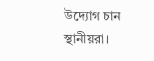উদ্যোগ চান স্থানীয়রা।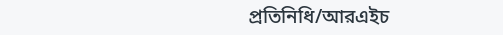প্রতিনিধি/আরএইচ